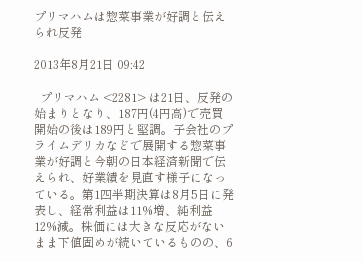プリマハムは惣菜事業が好調と伝えられ反発

2013年8月21日 09:42

  プリマハム <2281> は21日、反発の始まりとなり、187円(4円高)で売買開始の後は189円と堅調。子会社のプライムデリカなどで展開する惣菜事業が好調と今朝の日本経済新聞で伝えられ、好業績を見直す様子になっている。第1四半期決算は8月5日に発表し、経常利益は11%増、純利益12%減。株価には大きな反応がないまま下値固めが続いているものの、6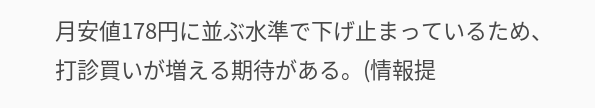月安値178円に並ぶ水準で下げ止まっているため、打診買いが増える期待がある。(情報提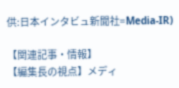供:日本インタビュ新聞社=Media-IR)

【関連記事・情報】
【編集長の視点】メディ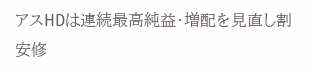アスHDは連続最高純益・増配を見直し割安修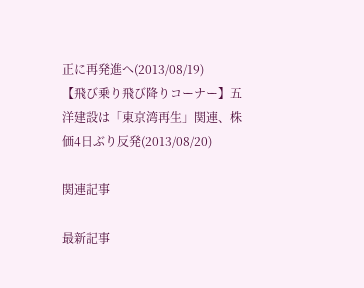正に再発進へ(2013/08/19)
【飛び乗り飛び降りコーナー】五洋建設は「東京湾再生」関連、株価4日ぶり反発(2013/08/20)

関連記事

最新記事